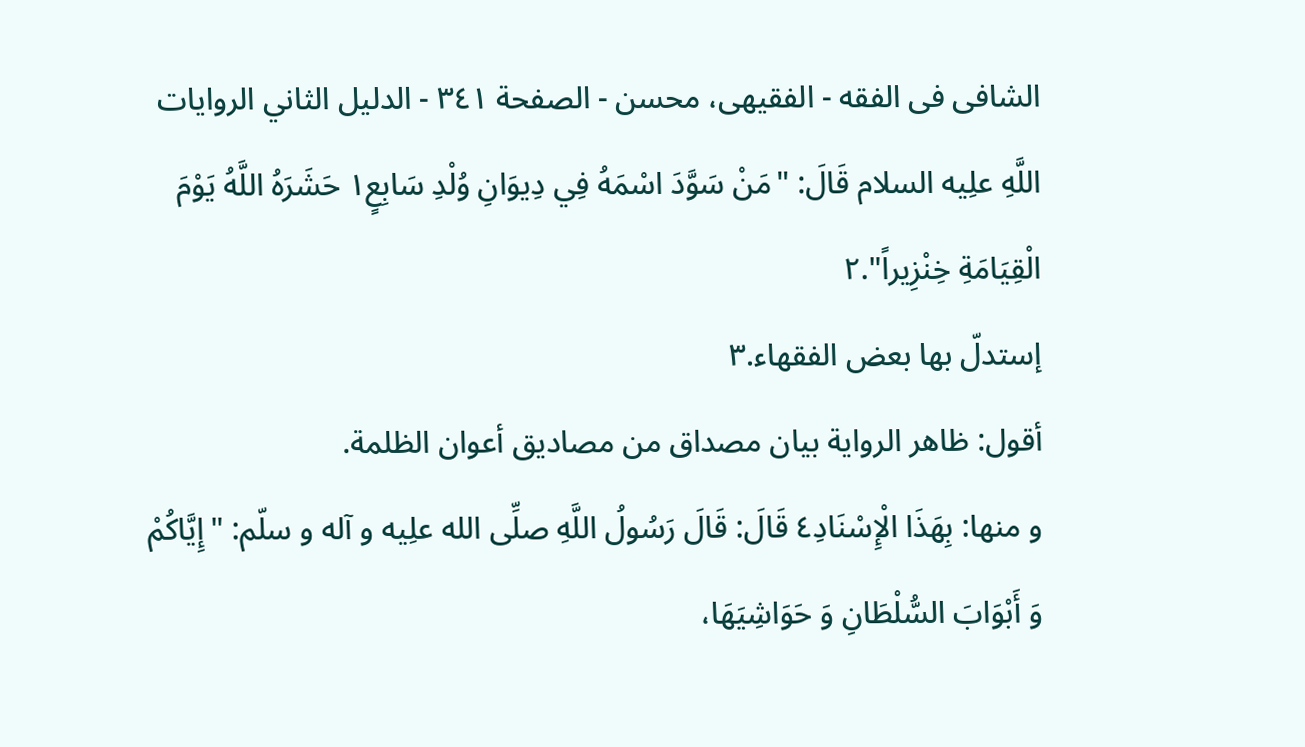الشافی فی الفقه - الفقیهی، محسن - الصفحة ٣٤١ - الدليل الثاني الروايات
اللَّهِ علِیه السلام قَالَ: "مَنْ سَوَّدَ اسْمَهُ فِي دِيوَانِ وُلْدِ سَابِعٍ١ حَشَرَهُ اللَّهُ يَوْمَ الْقِيَامَةِ خِنْزِيراً".٢
إستدلّ بها بعض الفقهاء.٣
أقول: ظاهر الرواية بيان مصداق من مصاديق أعوان الظلمة.
و منها: بِهَذَا الْإِسْنَادِ٤ قَالَ: قَالَ رَسُولُ اللَّهِ صلِّی الله علِیه و آله و سلّم: "إِيَّاكُمْ وَ أَبْوَابَ السُّلْطَانِ وَ حَوَاشِيَهَا،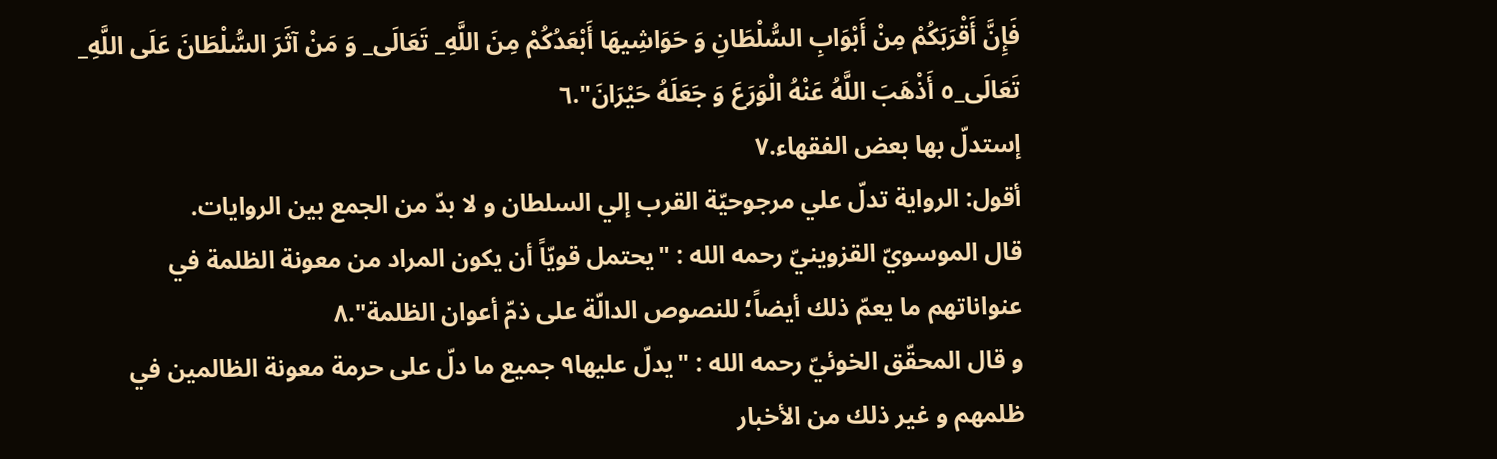فَإِنَّ أَقْرَبَكُمْ مِنْ أَبْوَابِ السُّلْطَانِ وَ حَوَاشِيهَا أَبْعَدُكُمْ مِنَ اللَّهِ_ تَعَالَى_ وَ مَنْ آثَرَ السُّلْطَانَ عَلَى اللَّهِ_ تَعَالَى_٥ أَذْهَبَ اللَّهُ عَنْهُ الْوَرَعَ وَ جَعَلَهُ حَيْرَانَ".٦
إستدلّ بها بعض الفقهاء.٧
أقول: الرواية تدلّ علي مرجوحيّة القرب إلي السلطان و لا بدّ من الجمع بين الروايات.
قال الموسويّ القزوينيّ رحمه الله : "يحتمل قويّاً أن يكون المراد من معونة الظلمة في عنواناتهم ما يعمّ ذلك أيضاً؛ للنصوص الدالّة على ذمّ أعوان الظلمة".٨
و قال المحقّق الخوئيّ رحمه الله : "يدلّ عليها٩ جميع ما دلّ على حرمة معونة الظالمين في ظلمهم و غير ذلك من الأخبار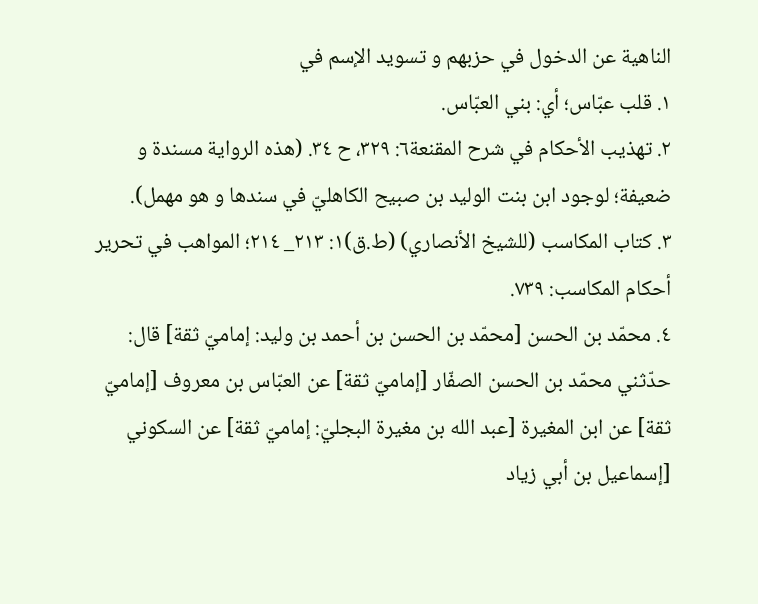الناهية عن الدخول في حزبهم و تسويد الإسم في
١. قلب عبّاس؛ أي: بني العبّاس.
٢. تهذيب الأحکام في شرح المقنعة٦: ٣٢٩، ح ٣٤. (هذه الرواية مسندة و ضعيفة؛ لوجود ابن بنت الوليد بن صبيح الکاهليّ في سندها و هو مهمل).
٣. كتاب المكاسب (للشيخ الأنصاري) (ط.ق)١: ٢١٣_ ٢١٤؛ المواهب في تحرير أحكام المكاسب: ٧٣٩.
٤. محمّد بن الحسن [محمّد بن الحسن بن أحمد بن وليد: إماميّ ثقة] قال: حدّثني محمّد بن الحسن الصفّار [إماميّ ثقة] عن العبّاس بن معروف [إماميّ ثقة] عن ابن المغيرة [عبد الله بن مغيرة البجليّ: إماميّ ثقة] عن السكوني [إسماعيل بن أبي زياد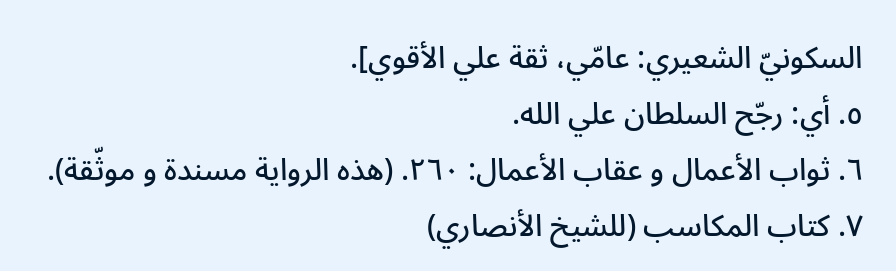السكونيّ الشعيري: عامّي، ثقة علي الأقوي].
٥. أي: رجّح السلطان علي الله.
٦. ثواب الأعمال و عقاب الأعمال: ٢٦٠. (هذه الرواية مسندة و موثّقة).
٧. كتاب المكاسب (للشيخ الأنصاري)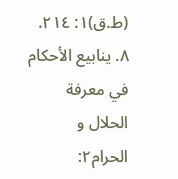(ط.ق)١: ٢١٤.
٨. ينابيع الأحكام في معرفة الحلال و الحرام٢: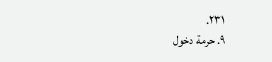٢٣١.
٩. حرمة دخول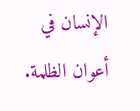الإنسان في أعوان الظلمة.